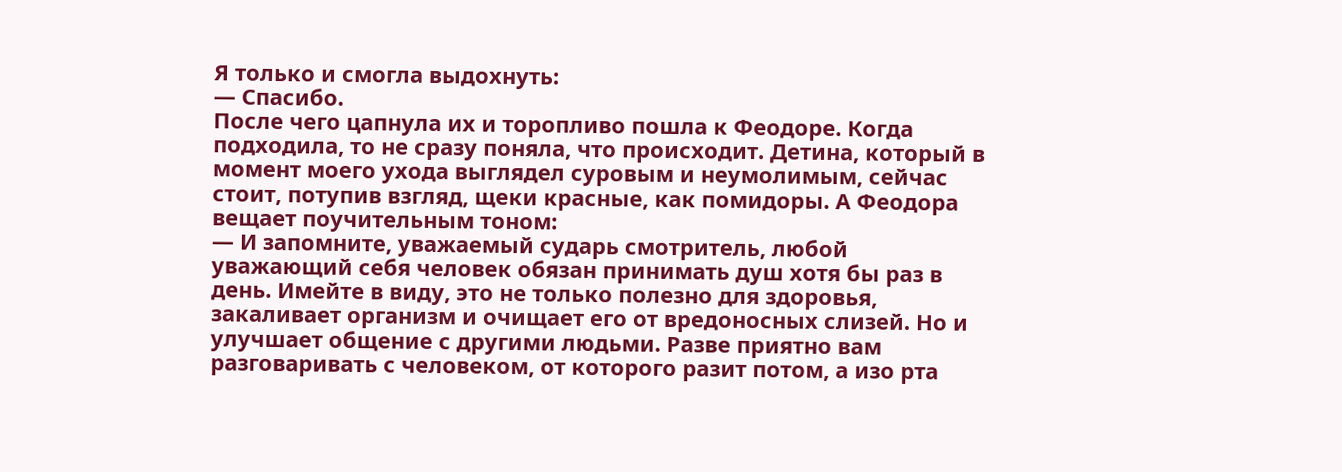Я только и смогла выдохнуть:
— Спасибо.
После чего цапнула их и торопливо пошла к Феодоре. Когда подходила, то не сразу поняла, что происходит. Детина, который в момент моего ухода выглядел суровым и неумолимым, сейчас стоит, потупив взгляд, щеки красные, как помидоры. А Феодора вещает поучительным тоном:
— И запомните, уважаемый сударь смотритель, любой уважающий себя человек обязан принимать душ хотя бы раз в день. Имейте в виду, это не только полезно для здоровья, закаливает организм и очищает его от вредоносных слизей. Но и улучшает общение с другими людьми. Разве приятно вам разговаривать с человеком, от которого разит потом, а изо рта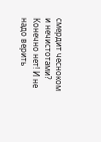смердит чесноком и нечистотами? Конечно нет! И не надо верить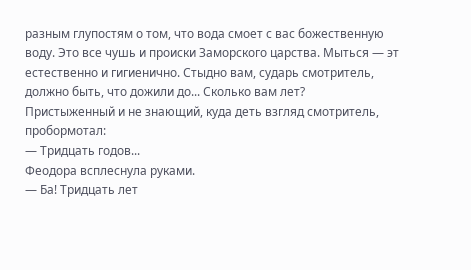разным глупостям о том, что вода смоет с вас божественную воду. Это все чушь и происки Заморского царства. Мыться — эт естественно и гигиенично. Стыдно вам, сударь смотритель, должно быть, что дожили до... Сколько вам лет?
Пристыженный и не знающий, куда деть взгляд смотритель, пробормотал:
— Тридцать годов...
Феодора всплеснула руками.
— Ба! Тридцать лет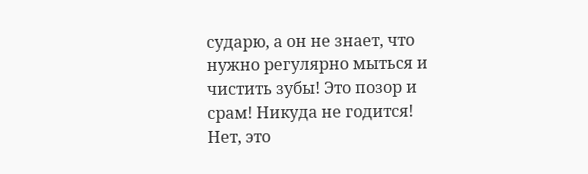сударю, а он не знает, что нужно регулярно мыться и чистить зубы! Это позор и срам! Никуда не годится! Нет, это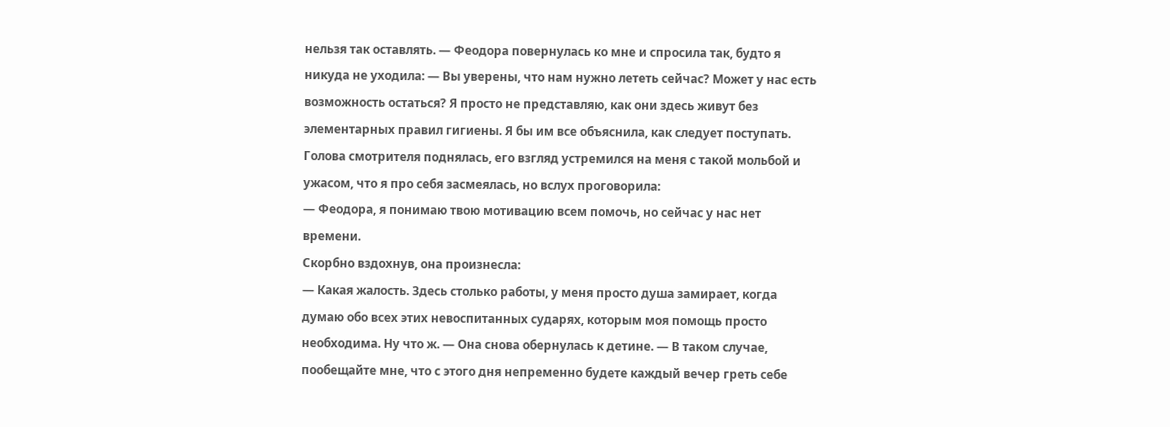нельзя так оставлять. — Феодора повернулась ко мне и спросила так, будто я никуда не уходила: — Вы уверены, что нам нужно лететь сейчас? Может у нас есть возможность остаться? Я просто не представляю, как они здесь живут без элементарных правил гигиены. Я бы им все объяснила, как следует поступать.
Голова смотрителя поднялась, его взгляд устремился на меня с такой мольбой и ужасом, что я про себя засмеялась, но вслух проговорила:
— Феодора, я понимаю твою мотивацию всем помочь, но сейчас у нас нет времени.
Скорбно вздохнув, она произнесла:
— Какая жалость. Здесь столько работы, у меня просто душа замирает, когда думаю обо всех этих невоспитанных сударях, которым моя помощь просто необходима. Ну что ж. — Она снова обернулась к детине. — В таком случае, пообещайте мне, что с этого дня непременно будете каждый вечер греть себе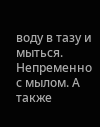воду в тазу и мыться. Непременно с мылом. А также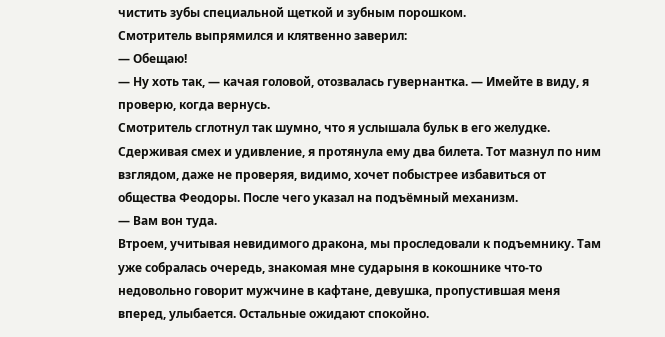чистить зубы специальной щеткой и зубным порошком.
Смотритель выпрямился и клятвенно заверил:
— Обещаю!
— Ну хоть так, — качая головой, отозвалась гувернантка. — Имейте в виду, я проверю, когда вернусь.
Смотритель сглотнул так шумно, что я услышала бульк в его желудке. Сдерживая смех и удивление, я протянула ему два билета. Тот мазнул по ним взглядом, даже не проверяя, видимо, хочет побыстрее избавиться от общества Феодоры. После чего указал на подъёмный механизм.
— Вам вон туда.
Втроем, учитывая невидимого дракона, мы проследовали к подъемнику. Там уже собралась очередь, знакомая мне сударыня в кокошнике что-то недовольно говорит мужчине в кафтане, девушка, пропустившая меня вперед, улыбается. Остальные ожидают спокойно.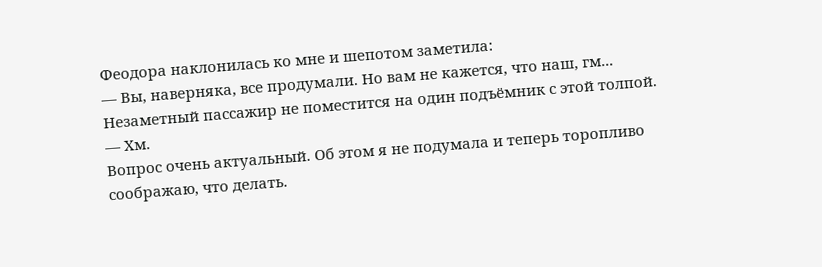Феодора наклонилась ко мне и шепотом заметила:
— Вы, наверняка, все продумали. Но вам не кажется, что наш, гм... Незаметный пассажир не поместится на один подъёмник с этой толпой.
— Хм.
Вопрос очень актуальный. Об этом я не подумала и теперь торопливо соображаю, что делать.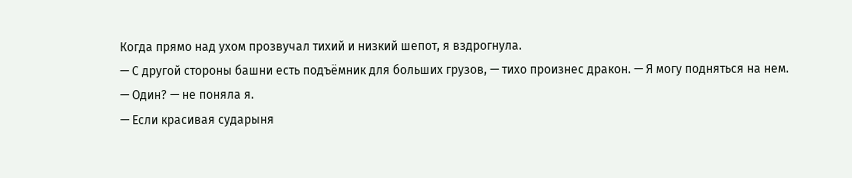Когда прямо над ухом прозвучал тихий и низкий шепот, я вздрогнула.
— С другой стороны башни есть подъёмник для больших грузов, — тихо произнес дракон. — Я могу подняться на нем.
— Один? — не поняла я.
— Если красивая сударыня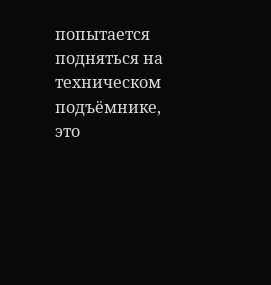попытается подняться на техническом подъёмнике, это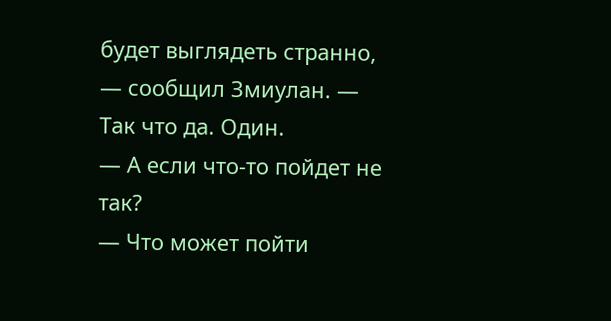будет выглядеть странно, — сообщил Змиулан. — Так что да. Один.
— А если что-то пойдет не так?
— Что может пойти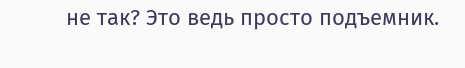не так? Это ведь просто подъемник.